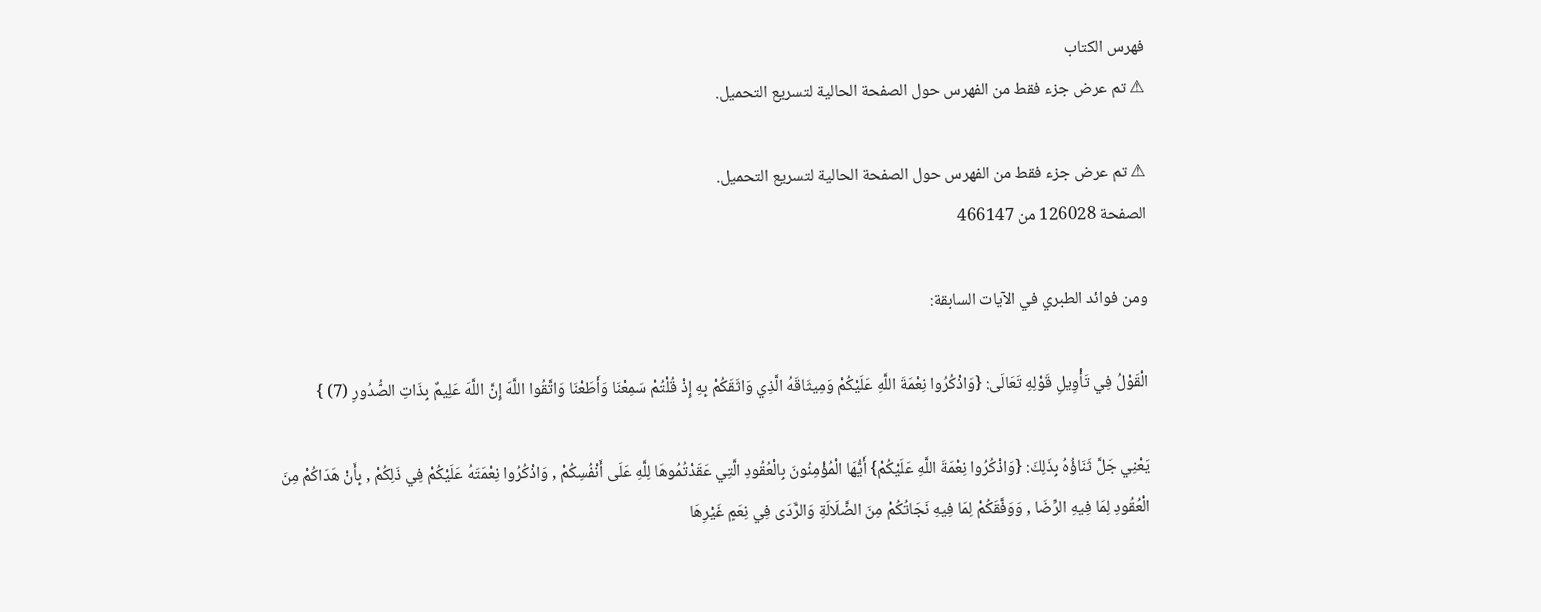فهرس الكتاب
⚠ تم عرض جزء فقط من الفهرس حول الصفحة الحالية لتسريع التحميل.

⚠ تم عرض جزء فقط من الفهرس حول الصفحة الحالية لتسريع التحميل.
الصفحة 126028 من 466147

ومن فوائد الطبري في الآيات السابقة:

الْقَوْلُ فِي تَأْوِيلِ قَوْلِهِ تَعَالَى: {وَاذْكُرُوا نِعْمَةَ اللَّهِ عَلَيْكُمْ وَمِيثَاقَهُ الَّذِي وَاثَقَكُمْ بِهِ إِذْ قُلْتُمْ سَمِعْنَا وَأَطَعْنَا وَاتَّقُوا اللَّهَ إِنَّ اللَّهَ عَلِيمٌ بِذَاتِ الصُّدُورِ (7) }

يَعْنِي جَلَّ ثَنَاؤُهُ بِذَلِكَ: {وَاذْكُرُوا نِعْمَةَ اللَّهِ عَلَيْكُمْ} أَيُّهَا الْمُؤْمِنُونَ بِالْعُقُودِ الَّتِي عَقَدْتُمُوهَا لِلَّهِ عَلَى أَنْفُسِكُمْ , وَاذْكُرُوا نِعْمَتَهُ عَلَيْكُمْ فِي ذَلِكُمْ , بِأَنْ هَدَاكُمْ مِنَ الْعُقُودِ لِمَا فِيهِ الرِّضَا , وَوَفَّقَكُمْ لِمَا فِيهِ نَجَاتُكُمْ مِنَ الضَّلَالَةِ وَالرَّدَى فِي نِعَمٍ غَيْرِهَا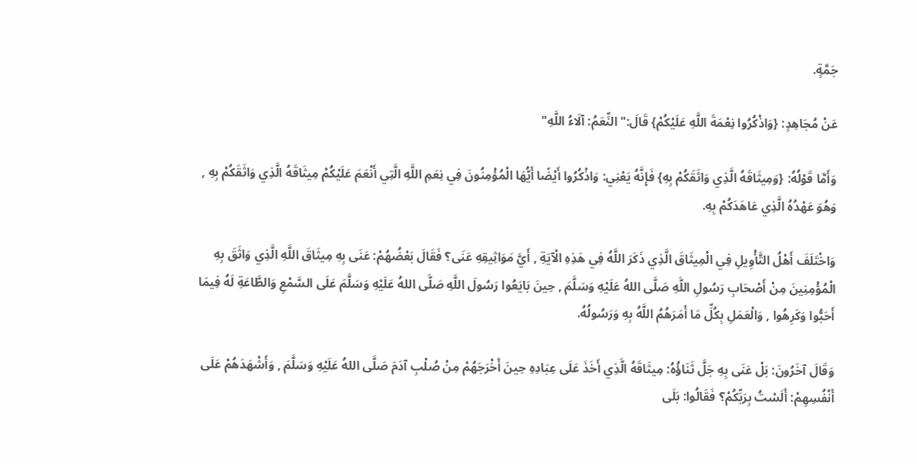جَمَّةٍ.

عَنْ مُجَاهِدٍ: {وَاذْكُرُوا نِعْمَةَ اللَّهِ عَلَيْكُمْ} قَالَ:"النِّعَمُ: آلَاءُ اللَّهِ"

وَأَمَّا قَوْلُهُ: {وَمِيثَاقَهُ الَّذِي وَاثَقَكُمْ بِهِ} فَإِنَّهُ يَعْنِي: وَاذْكُرُوا أَيْضًا أَيُّهَا الْمُؤْمِنُونَ فِي نِعَمِ اللَّهِ الَّتِي أَنْعَمَ عَلَيْكُمْ مِيثَاقَهُ الَّذِي وَاثَقَكُمْ بِهِ , وَهُوَ عَهْدُهُ الَّذِي عَاهَدَكُمْ بِهِ.

وَاخْتَلَفَ أَهْلُ التَّأْوِيلِ فِي الْمِيثَاقَ الَّذِي ذَكَرَ اللَّهُ فِي هَذِهِ الْآيَةِ , أَيَّ مَوَاثِيقِهِ عَنَى؟ فَقَالَ بَعْضُهُمْ: عَنَى بِهِ مِيثَاقَ اللَّهِ الَّذِي وَاثَقَ بِهِ الْمُؤْمِنِينَ مِنْ أَصْحَابِ رَسُولِ اللَّهِ صَلَّى اللهُ عَلَيْهِ وَسَلَّمَ , حِينَ بَايَعُوا رَسُولَ اللَّهِ صَلَّى اللهُ عَلَيْهِ وَسَلَّمَ عَلَى السَّمْعِ وَالطَّاعَةِ لَهُ فِيمَا أَحَبُّوا وَكَرِهُوا , وَالْعَمَلِ بِكُلِّ مَا أَمَرَهُمُ اللَّهُ بِهِ وَرَسُولُهُ.

وَقَالَ آخَرُونَ: بَلْ عَنَى بِهِ جَلَّ ثَنَاؤُهُ: مِيثَاقَهُ الَّذِي أَخَذَ عَلَى عِبَادِهِ حِينَ أَخْرَجَهُمْ مِنْ صُلْبِ آدَمَ صَلَّى اللهُ عَلَيْهِ وَسَلَّمَ , وَأَشْهَدَهُمْ عَلَى أَنْفُسِهِمْ: أَلَسْتُ بِرَبِّكُمْ؟ فَقَالُوا: بَلَى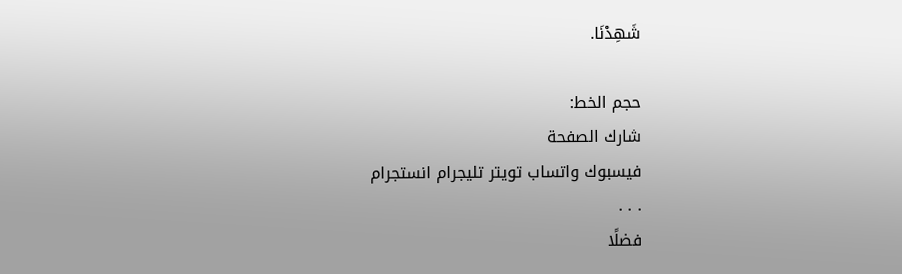شَهِدْنَا.

حجم الخط:
شارك الصفحة
فيسبوك واتساب تويتر تليجرام انستجرام
. . .
فضلًا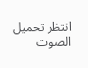انتظر تحميل الصوت